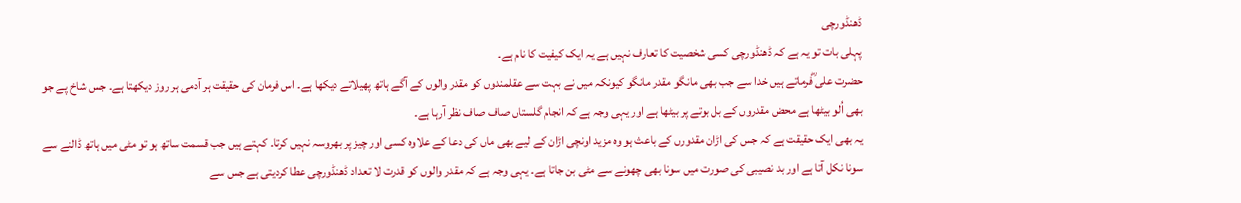ڈھنڈورچی
پہلی بات تو یہ ہے کہ ڈھنڈورچی کسی شخصیت کا تعارف نہیں ہے یہ ایک کیفیت کا نام ہے۔
حضرت علی ؓفرماتے ہیں خدا سے جب بھی مانگو مقدر مانگو کیونکہ میں نے بہت سے عقلمندوں کو مقدر والوں کے آگے ہاتھ پھیلاتے دیکھا ہے۔ اس فرمان کی حقیقت ہر آدمی ہر روز دیکھتا ہے۔ جس شاخ پے جو بھی اُلو بیٹھا ہے محض مقدروں کے بل بوتے پر بیٹھا ہے اور یہی وجہ ہے کہ انجام گلستاں صاف صاف نظر آرہا ہے۔
یہ بھی ایک حقیقت ہے کہ جس کی اڑان مقدورں کے باعث ہو وہ مزید اونچی اڑان کے لیے بھی ماں کی دعا کے علاوہ کسی اور چیز پر بھروسہ نہیں کرتا۔ کہتے ہیں جب قسمت ساتھ ہو تو مٹی میں ہاتھ ڈالنے سے سونا نکل آتا ہے اور بد نصیبی کی صورت میں سونا بھی چھونے سے مٹی بن جاتا ہے۔ یہی وجہ ہے کہ مقدر والوں کو قدرت لا تعداد ڈھنڈورچی عطا کردیتی ہے جس سے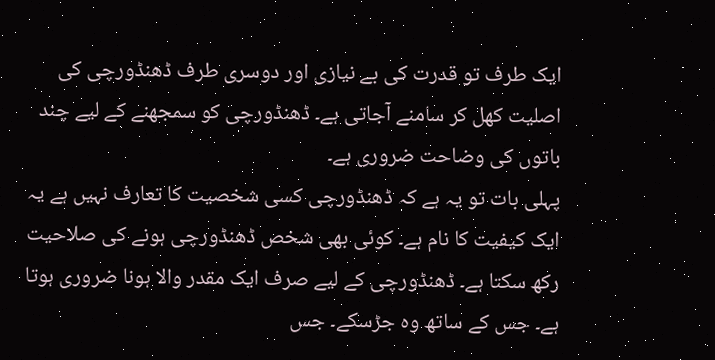ایک طرف تو قدرت کی بے نیازی اور دوسری طرف ڈھنڈورچی کی اصلیت کھل کر سامنے آجاتی ہے۔ ڈھنڈورچی کو سمجھنے کے لیے چند باتوں کی وضاحت ضروری ہے۔
پہلی بات تو یہ ہے کہ ڈھنڈورچی کسی شخصیت کا تعارف نہیں ہے یہ ایک کیفیت کا نام ہے۔ کوئی بھی شخص ڈھنڈورچی ہونے کی صلاحیت رکھ سکتا ہے۔ ڈھنڈورچی کے لیے صرف ایک مقدر والا ہونا ضروری ہوتا ہے۔ جس کے ساتھ وہ جڑسکے۔ جس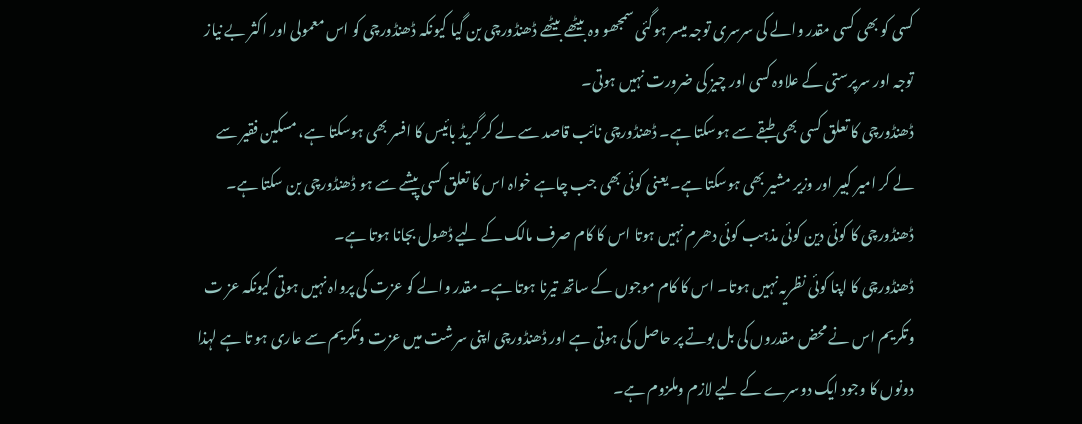کسی کو بھی کسی مقدر والے کی سرسری توجہ میسر ہوگئی سمجھو وہ بیٹھے بیٹھے ڈھنڈورچی بن گیا کیونکہ ڈھنڈورچی کو اس معمولی اور اکثر بے نیاز توجہ اور سرپرستی کے علاوہ کسی اور چیز کی ضرورت نہیں ہوتی۔
ڈھنڈورچی کا تعلق کسی بھی طبقے سے ہوسکتا ہے۔ ڈھنڈورچی نائب قاصد سے لے کر گریڈ بائیس کا افسر بھی ہوسکتا ہے، مسکین فقیر سے لے کر امیر کبیر اور وزیر مشیر بھی ہوسکتا ہے۔ یعنی کوئی بھی جب چاہے خواہ اس کا تعلق کسی پیشے سے ہو ڈھنڈورچی بن سکتا ہے۔
ڈھنڈورچی کا کوئی دین کوئی مذہب کوئی دھرم نہیں ہوتا اس کا کام صرف مالک کے لیے ڈھول بجانا ہوتا ہے۔
ڈھنڈورچی کا اپنا کوئی نظریہ نہیں ہوتا۔ اس کا کام موجوں کے ساتھ تیرنا ہوتا ہے۔ مقدر والے کو عزت کی پرواہ نہیں ہوتی کیونکہ عز ت وتکریم اس نے محض مقدروں کی بل بوتے پر حاصل کی ہوتی ہے اور ڈھنڈورچی اپنی سرشت میں عزت وتکریم سے عاری ہو تا ہے لہذا دونوں کا وجود ایک دوسرے کے لیے لازم وملزوم ہے۔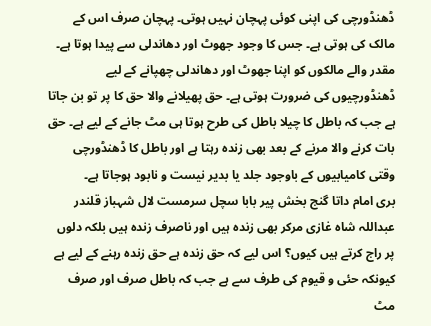ڈھنڈورچی کی اپنی کوئی پہچان نہیں ہوتی۔ پہچان صرف اس کے مالک کی ہوتی ہے۔ جس کا وجود جھوٹ اور دھاندلی سے پیدا ہوتا ہے۔ مقدر والے مالکوں کو اپنا جھوٹ اور دھاندلی چھپانے کے لیے ڈھنڈورچیوں کی ضرورت ہوتی ہے۔ حق پھیلانے والا حق کا پر تو بن جاتا ہے جب کہ باطل کا چیلا باطل کی طرح ہوتا ہی مٹ جانے کے لیے ہے۔ حق بات کرنے والا مرنے کے بعد بھی زندہ رہتا ہے اور باطل کا ڈھنڈورچی وقتی کامیابیوں کے باوجود جلد یا بدیر نیست و نابود ہوجاتا ہے۔
بری امام داتا گنج بخش پیر بابا سچل سرمست لال شہباز قلندر عبداللہ شاہ غازی مرکر بھی زندہ ہیں اور ناصرف زندہ ہیں بلکہ دلوں پر راج کرتے ہیں کیوں؟ اس لیے کہ حق زندہ ہے حق زندہ رہنے کے لیے ہے کیونکہ حئی و قیوم کی طرف سے ہے جب کہ باطل صرف اور صرف مٹ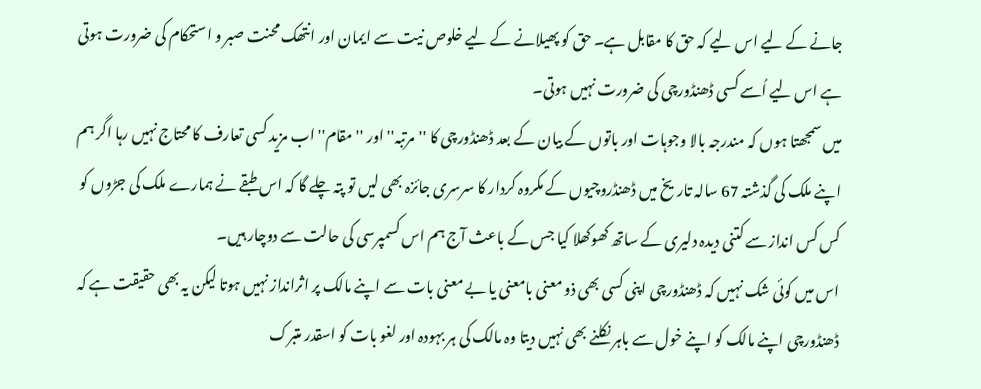جانے کے لیے اس لیے کہ حق کا مقابل ہے۔ حق کو پھیلانے کے لیے خلوص نیت سے ایمان اور انتھک محنت صبر و استحکام کی ضرورت ہوتی ہے اس لیے اُسے کسی ڈھنڈورچی کی ضرورت نہیں ہوتی۔
میں سمجھتا ہوں کہ مندرجہ بالا وجوہات اور باتوں کے بیان کے بعد ڈھنڈورچی کا ''مرتبہ'' اور ''مقام'' اب مزید کسی تعارف کا محتاج نہیں رہا اگر ہم اپنے ملک کی گذشتہ 67 سالہ تاریخ میں ڈھنڈروچیوں کے مکروہ کردار کا سرسری جائزہ بھی لیں تو پتہ چلے گا کہ اس طبقے نے ہمارے ملک کی جڑوں کو کس کس انداز سے کتنی دیدہ دلیری کے ساتھ کھوکھلا کیا جس کے باعث آج ہم اس کسمپرسی کی حالت سے دوچار ہیں۔
اس میں کوئی شک نہیں کہ ڈھنڈورچی اپنی کسی بھی ذو معنی بامعنی یا بے معنی بات سے اپنے مالک پر اثرانداز نہیں ہوتا لیکن یہ بھی حقیقت ہے کہ ڈھنڈورچی اپنے مالک کو اپنے خول سے باہر نکلنے بھی نہیں دیتا وہ مالک کی ہر بہودہ اور لغو بات کو اسقدر متبرک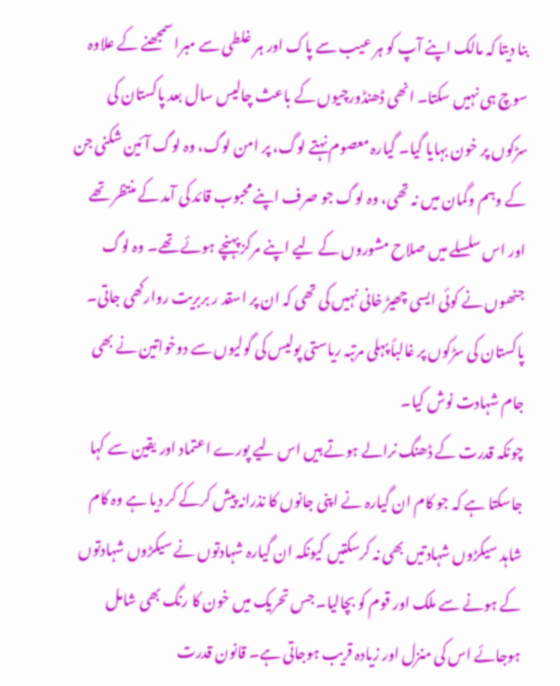بنا دیتا کہ مالک اپنے آپ کو ہر عیب سے پاک اور ہر غلطی سے مبرا سمجھنے کے علاوہ سوچ ہی نہیں سکتا۔ انھی ڈھنڈورچیوں کے باعث چالیس سال بعد پاکستان کی سڑکوں پر خون بہایا گیا۔ گیارہ معصوم نہتے لوگ، پر امن لوگ، وہ لوگ آئین شکنی جن کے وہم وگمان میں نہ تھی، وہ لوگ جو صرف اپنے محبوب قائد کی آمد کے منتظر تھے اور اس سلسلے میں صلاح مشوروں کے لیے اپنے مرکز پہنچے ہوئے تھے۔ وہ لوگ جنھوں نے کوئی ایسی چھیڑ خانی نہیں کی تھی کہ ان پر اسقد ر بربریت روارکھی جاتی۔ پاکستان کی سڑکوں پر غالباً پہلی مرتبہ ریاستی پولیس کی گولیوں سے دوخواتین نے بھی جام شہادت نوش کیا۔
چونکہ قدرت کے ڈھنگ نرالے ہوتے ہیں اس لیے پورے اعتماد اور یقین سے کہا جاسکتا ہے کہ جو کام ان گیارہ نے اپنی جانوں کا نذرانہ پیش کرکے کر دیا ہے وہ کام شاہد سیکڑوں شہادتیں بھی نہ کرسکتیں کیونکہ ان گیارہ شہادتوں نے سیکڑوں شہادتوں کے ہونے سے ملک اور قوم کو بچالیا۔ جس تحریک میں خون کا رنگ بھی شامل ہوجائے اس کی منزل اور زیادہ قریب ہوجاتی ہے۔ قانون قدرت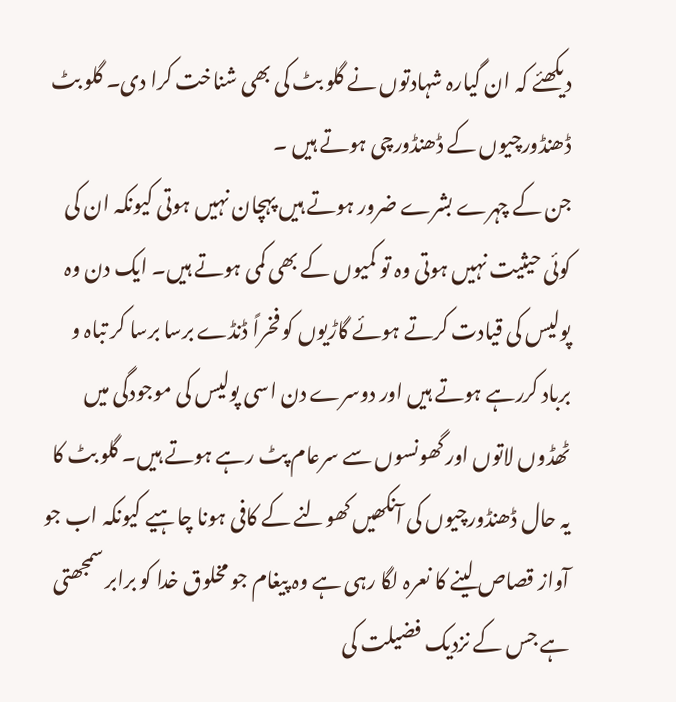دیکھئے کہ ان گیارہ شہادتوں نے گلو بٹ کی بھی شناخت کرا دی۔ گلو بٹ ڈھنڈورچیوں کے ڈھنڈورچی ہوتے ہیں ۔
جن کے چہرے بشرے ضرور ہوتے ہیں پہچان نہیں ہوتی کیونکہ ان کی کوئی حیثیت نہیں ہوتی وہ تو کمیوں کے بھی کمی ہوتے ہیں۔ ایک دن وہ پولیس کی قیادت کرتے ہوئے گاڑیوں کو فخراً ڈنڈے برسا برسا کر تباہ و برباد کررہے ہوتے ہیں اور دوسرے دن اسی پولیس کی موجودگی میں ٹھڈوں لاتوں اور گھونسوں سے سرعام پٹ رہے ہوتے ہیں۔ گلو بٹ کا یہ حال ڈھنڈورچیوں کی آنکھیں کھولنے کے کافی ہونا چاہیے کیونکہ اب جو آواز قصاص لینے کا نعرہ لگا رہی ہے وہ پیغام جو مخلوق خدا کو برابر سمجھتی ہے جس کے نزدیک فضیلت کی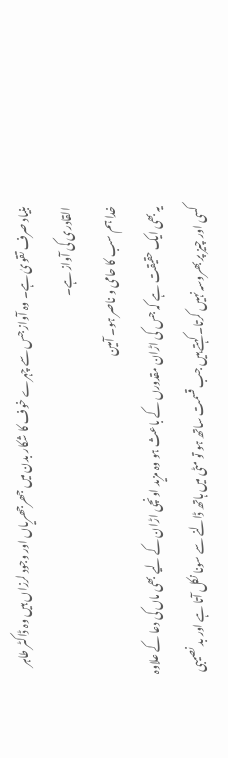بنیاد صرف تقویٰ ہے۔ وہ آواز جس سے چہرے خوف کا شکار بدن میں جھرجھریاں اور وجود لرزاں ہیں وہ ڈاکٹر طاہر القادری کی آواز ہے۔
خدا ہم سب کا حامی و ناصر ہو۔ آمین
یہ بھی ایک حقیقت ہے کہ جس کی اڑان مقدورں کے باعث ہو وہ مزید اونچی اڑان کے لیے بھی ماں کی دعا کے علاوہ کسی اور چیز پر بھروسہ نہیں کرتا۔ کہتے ہیں جب قسمت ساتھ ہو تو مٹی میں ہاتھ ڈالنے سے سونا نکل آتا ہے اور بد نصیبی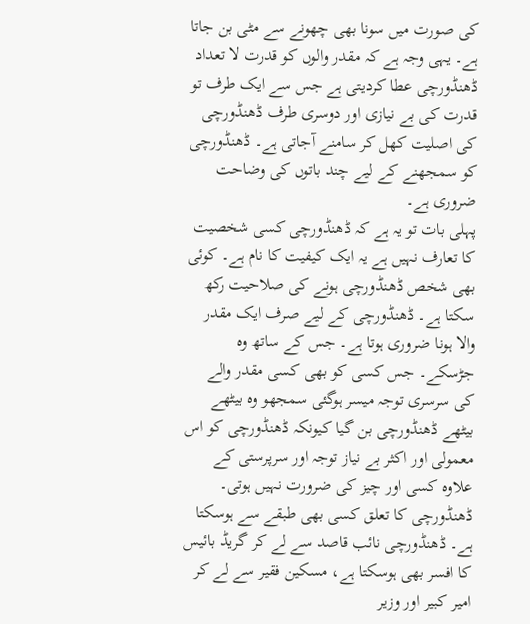کی صورت میں سونا بھی چھونے سے مٹی بن جاتا ہے۔ یہی وجہ ہے کہ مقدر والوں کو قدرت لا تعداد ڈھنڈورچی عطا کردیتی ہے جس سے ایک طرف تو قدرت کی بے نیازی اور دوسری طرف ڈھنڈورچی کی اصلیت کھل کر سامنے آجاتی ہے۔ ڈھنڈورچی کو سمجھنے کے لیے چند باتوں کی وضاحت ضروری ہے۔
پہلی بات تو یہ ہے کہ ڈھنڈورچی کسی شخصیت کا تعارف نہیں ہے یہ ایک کیفیت کا نام ہے۔ کوئی بھی شخص ڈھنڈورچی ہونے کی صلاحیت رکھ سکتا ہے۔ ڈھنڈورچی کے لیے صرف ایک مقدر والا ہونا ضروری ہوتا ہے۔ جس کے ساتھ وہ جڑسکے۔ جس کسی کو بھی کسی مقدر والے کی سرسری توجہ میسر ہوگئی سمجھو وہ بیٹھے بیٹھے ڈھنڈورچی بن گیا کیونکہ ڈھنڈورچی کو اس معمولی اور اکثر بے نیاز توجہ اور سرپرستی کے علاوہ کسی اور چیز کی ضرورت نہیں ہوتی۔
ڈھنڈورچی کا تعلق کسی بھی طبقے سے ہوسکتا ہے۔ ڈھنڈورچی نائب قاصد سے لے کر گریڈ بائیس کا افسر بھی ہوسکتا ہے، مسکین فقیر سے لے کر امیر کبیر اور وزیر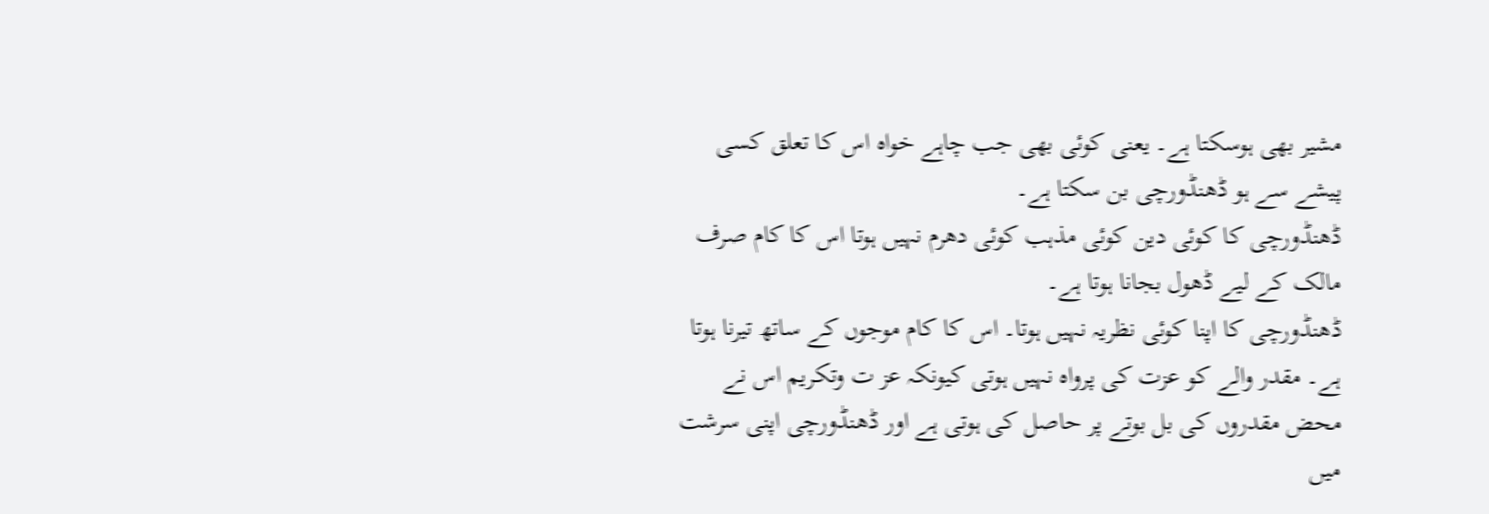مشیر بھی ہوسکتا ہے۔ یعنی کوئی بھی جب چاہے خواہ اس کا تعلق کسی پیشے سے ہو ڈھنڈورچی بن سکتا ہے۔
ڈھنڈورچی کا کوئی دین کوئی مذہب کوئی دھرم نہیں ہوتا اس کا کام صرف مالک کے لیے ڈھول بجانا ہوتا ہے۔
ڈھنڈورچی کا اپنا کوئی نظریہ نہیں ہوتا۔ اس کا کام موجوں کے ساتھ تیرنا ہوتا ہے۔ مقدر والے کو عزت کی پرواہ نہیں ہوتی کیونکہ عز ت وتکریم اس نے محض مقدروں کی بل بوتے پر حاصل کی ہوتی ہے اور ڈھنڈورچی اپنی سرشت میں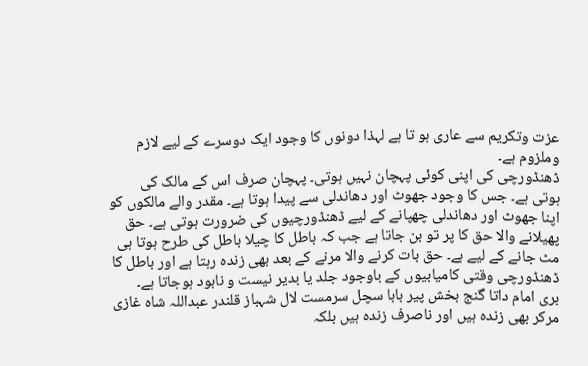عزت وتکریم سے عاری ہو تا ہے لہذا دونوں کا وجود ایک دوسرے کے لیے لازم وملزوم ہے۔
ڈھنڈورچی کی اپنی کوئی پہچان نہیں ہوتی۔ پہچان صرف اس کے مالک کی ہوتی ہے۔ جس کا وجود جھوٹ اور دھاندلی سے پیدا ہوتا ہے۔ مقدر والے مالکوں کو اپنا جھوٹ اور دھاندلی چھپانے کے لیے ڈھنڈورچیوں کی ضرورت ہوتی ہے۔ حق پھیلانے والا حق کا پر تو بن جاتا ہے جب کہ باطل کا چیلا باطل کی طرح ہوتا ہی مٹ جانے کے لیے ہے۔ حق بات کرنے والا مرنے کے بعد بھی زندہ رہتا ہے اور باطل کا ڈھنڈورچی وقتی کامیابیوں کے باوجود جلد یا بدیر نیست و نابود ہوجاتا ہے۔
بری امام داتا گنج بخش پیر بابا سچل سرمست لال شہباز قلندر عبداللہ شاہ غازی مرکر بھی زندہ ہیں اور ناصرف زندہ ہیں بلکہ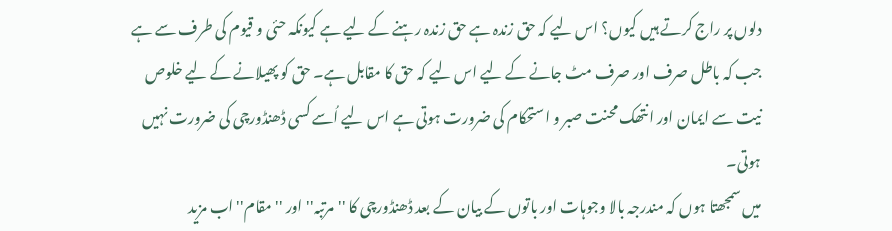دلوں پر راج کرتے ہیں کیوں؟ اس لیے کہ حق زندہ ہے حق زندہ رہنے کے لیے ہے کیونکہ حئی و قیوم کی طرف سے ہے جب کہ باطل صرف اور صرف مٹ جانے کے لیے اس لیے کہ حق کا مقابل ہے۔ حق کو پھیلانے کے لیے خلوص نیت سے ایمان اور انتھک محنت صبر و استحکام کی ضرورت ہوتی ہے اس لیے اُسے کسی ڈھنڈورچی کی ضرورت نہیں ہوتی۔
میں سمجھتا ہوں کہ مندرجہ بالا وجوہات اور باتوں کے بیان کے بعد ڈھنڈورچی کا ''مرتبہ'' اور ''مقام'' اب مزید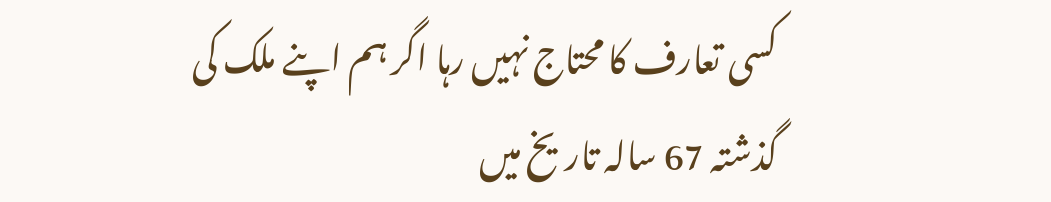کسی تعارف کا محتاج نہیں رہا اگر ہم اپنے ملک کی گذشتہ 67 سالہ تاریخ میں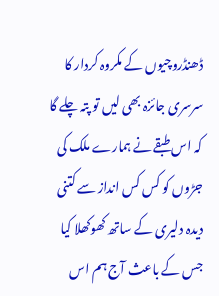ڈھنڈروچیوں کے مکروہ کردار کا سرسری جائزہ بھی لیں تو پتہ چلے گا کہ اس طبقے نے ہمارے ملک کی جڑوں کو کس کس انداز سے کتنی دیدہ دلیری کے ساتھ کھوکھلا کیا جس کے باعث آج ہم اس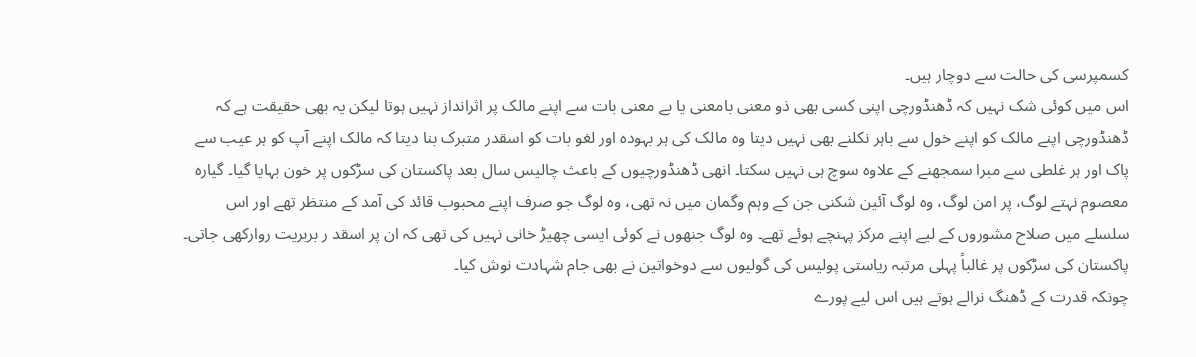کسمپرسی کی حالت سے دوچار ہیں۔
اس میں کوئی شک نہیں کہ ڈھنڈورچی اپنی کسی بھی ذو معنی بامعنی یا بے معنی بات سے اپنے مالک پر اثرانداز نہیں ہوتا لیکن یہ بھی حقیقت ہے کہ ڈھنڈورچی اپنے مالک کو اپنے خول سے باہر نکلنے بھی نہیں دیتا وہ مالک کی ہر بہودہ اور لغو بات کو اسقدر متبرک بنا دیتا کہ مالک اپنے آپ کو ہر عیب سے پاک اور ہر غلطی سے مبرا سمجھنے کے علاوہ سوچ ہی نہیں سکتا۔ انھی ڈھنڈورچیوں کے باعث چالیس سال بعد پاکستان کی سڑکوں پر خون بہایا گیا۔ گیارہ معصوم نہتے لوگ، پر امن لوگ، وہ لوگ آئین شکنی جن کے وہم وگمان میں نہ تھی، وہ لوگ جو صرف اپنے محبوب قائد کی آمد کے منتظر تھے اور اس سلسلے میں صلاح مشوروں کے لیے اپنے مرکز پہنچے ہوئے تھے۔ وہ لوگ جنھوں نے کوئی ایسی چھیڑ خانی نہیں کی تھی کہ ان پر اسقد ر بربریت روارکھی جاتی۔ پاکستان کی سڑکوں پر غالباً پہلی مرتبہ ریاستی پولیس کی گولیوں سے دوخواتین نے بھی جام شہادت نوش کیا۔
چونکہ قدرت کے ڈھنگ نرالے ہوتے ہیں اس لیے پورے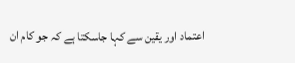اعتماد اور یقین سے کہا جاسکتا ہے کہ جو کام ان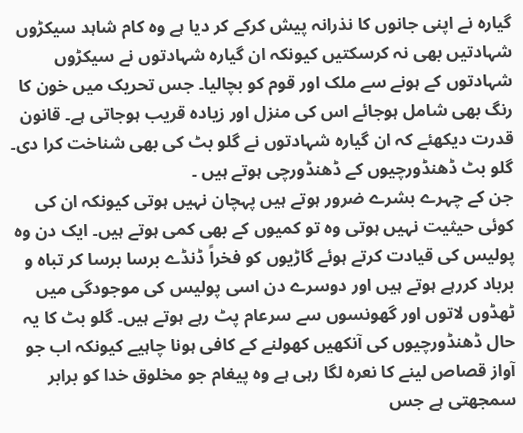گیارہ نے اپنی جانوں کا نذرانہ پیش کرکے کر دیا ہے وہ کام شاہد سیکڑوں شہادتیں بھی نہ کرسکتیں کیونکہ ان گیارہ شہادتوں نے سیکڑوں شہادتوں کے ہونے سے ملک اور قوم کو بچالیا۔ جس تحریک میں خون کا رنگ بھی شامل ہوجائے اس کی منزل اور زیادہ قریب ہوجاتی ہے۔ قانون قدرت دیکھئے کہ ان گیارہ شہادتوں نے گلو بٹ کی بھی شناخت کرا دی۔ گلو بٹ ڈھنڈورچیوں کے ڈھنڈورچی ہوتے ہیں ۔
جن کے چہرے بشرے ضرور ہوتے ہیں پہچان نہیں ہوتی کیونکہ ان کی کوئی حیثیت نہیں ہوتی وہ تو کمیوں کے بھی کمی ہوتے ہیں۔ ایک دن وہ پولیس کی قیادت کرتے ہوئے گاڑیوں کو فخراً ڈنڈے برسا برسا کر تباہ و برباد کررہے ہوتے ہیں اور دوسرے دن اسی پولیس کی موجودگی میں ٹھڈوں لاتوں اور گھونسوں سے سرعام پٹ رہے ہوتے ہیں۔ گلو بٹ کا یہ حال ڈھنڈورچیوں کی آنکھیں کھولنے کے کافی ہونا چاہیے کیونکہ اب جو آواز قصاص لینے کا نعرہ لگا رہی ہے وہ پیغام جو مخلوق خدا کو برابر سمجھتی ہے جس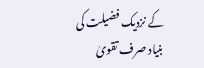کے نزدیک فضیلت کی بنیاد صرف تقویٰ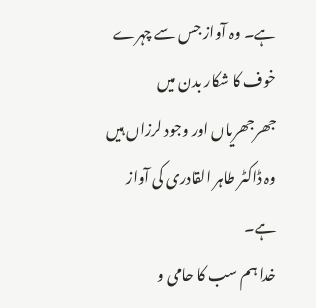ہے۔ وہ آواز جس سے چہرے خوف کا شکار بدن میں جھرجھریاں اور وجود لرزاں ہیں وہ ڈاکٹر طاہر القادری کی آواز ہے۔
خدا ہم سب کا حامی و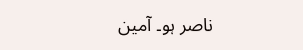ناصر ہو۔ آمین